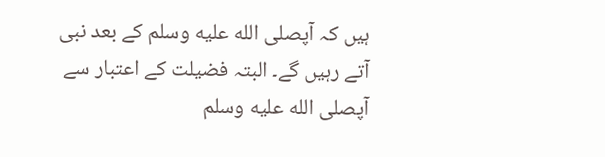ہیں کہ آپصلى الله عليه وسلم کے بعد نبی آتے رہیں گے۔ البتہ فضیلت کے اعتبار سے آپصلى الله عليه وسلم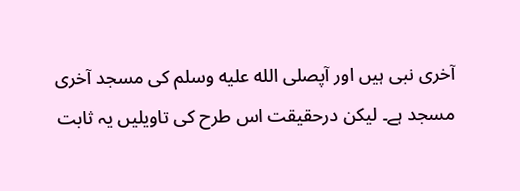آخری نبی ہیں اور آپصلى الله عليه وسلم کی مسجد آخری مسجد ہے۔ لیکن درحقیقت اس طرح کی تاویلیں یہ ثابت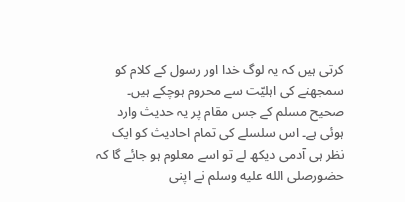کرتی ہیں کہ یہ لوگ خدا اور رسول کے کلام کو سمجھنے کی اہلیّت سے محروم ہوچکے ہیں۔ صحیح مسلم کے جس مقام پر یہ حدیث وارد ہوئی ہے۔ اس سلسلے کی تمام احادیث کو ایک نظر ہی آدمی دیکھ لے تو اسے معلوم ہو جائے گا کہ حضورصلى الله عليه وسلم نے اپنی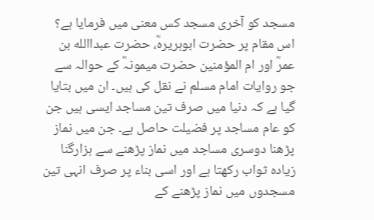مسجد کو آخری مسجد کس معنی میں فرمایا ہے؟ اس مقام پر حضرت ابوہریرہؓ، حضرت عبداالله بن عمرؓ اور ام المؤمنین حضرت میمونہؓ کے حوالہ سے جو روایات امام مسلم نے نقل کی ہیں۔ ان میں بتایا گیا ہے کہ دنیا میں صرف تین مساجد ایسی ہیں جن کو عام مساجد پر فضیلت حاصل ہے۔ جن میں نماز پڑھنا دوسری مساجد میں نماز پڑھنے سے ہزارگنا زیادہ ثواب رکھتا ہے اور اسی بناء پر صرف انہی تین مسجدوں میں نماز پڑھنے کے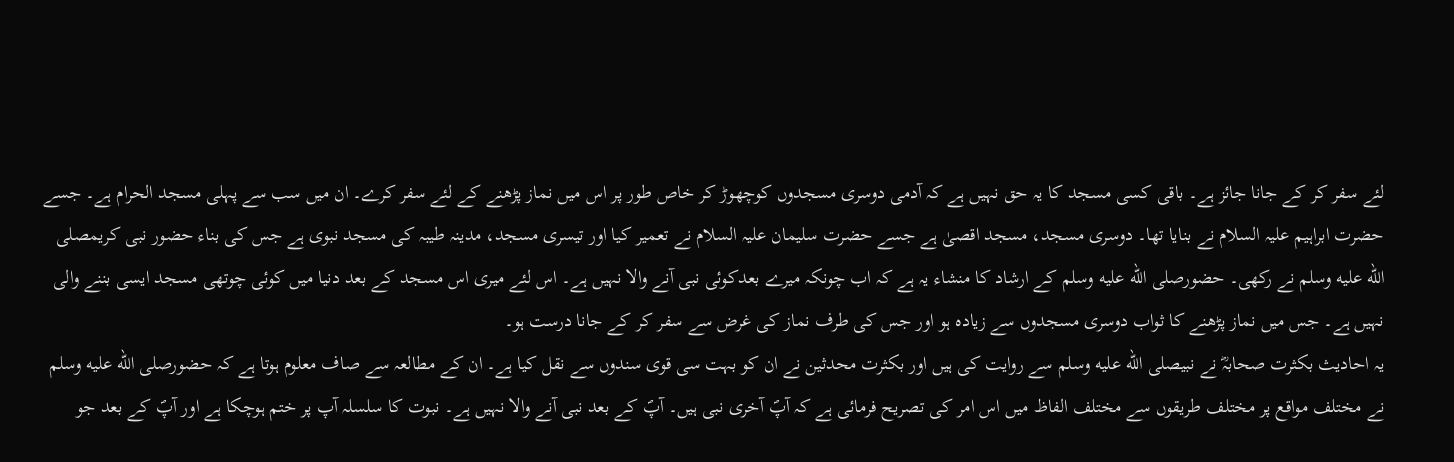لئے سفر کر کے جانا جائز ہے۔ باقی کسی مسجد کا یہ حق نہیں ہے کہ آدمی دوسری مسجدوں کوچھوڑ کر خاص طور پر اس میں نماز پڑھنے کے لئے سفر کرے۔ ان میں سب سے پہلی مسجد الحرام ہے۔ جسے حضرت ابراہیم علیہ السلام نے بنایا تھا۔ دوسری مسجد، مسجد اقصیٰ ہے جسے حضرت سلیمان علیہ السلام نے تعمیر کیا اور تیسری مسجد، مدینہ طیبہ کی مسجد نبوی ہے جس کی بناء حضور نبی کریمصلى الله عليه وسلم نے رکھی۔ حضورصلى الله عليه وسلم کے ارشاد کا منشاء یہ ہے کہ اب چونکہ میرے بعدکوئی نبی آنے والا نہیں ہے۔ اس لئے میری اس مسجد کے بعد دنیا میں کوئی چوتھی مسجد ایسی بننے والی نہیں ہے۔ جس میں نماز پڑھنے کا ثواب دوسری مسجدوں سے زیادہ ہو اور جس کی طرف نماز کی غرض سے سفر کر کے جانا درست ہو۔
یہ احادیث بکثرت صحابہؓ نے نبیصلى الله عليه وسلم سے روایت کی ہیں اور بکثرت محدثین نے ان کو بہت سی قوی سندوں سے نقل کیا ہے۔ ان کے مطالعہ سے صاف معلوم ہوتا ہے کہ حضورصلى الله عليه وسلم نے مختلف مواقع پر مختلف طریقوں سے مختلف الفاظ میں اس امر کی تصریح فرمائی ہے کہ آپؐ آخری نبی ہیں۔ آپؐ کے بعد نبی آنے والا نہیں ہے۔ نبوت کا سلسلہ آپ پر ختم ہوچکا ہے اور آپؐ کے بعد جو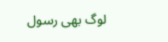لوگ بھی رسول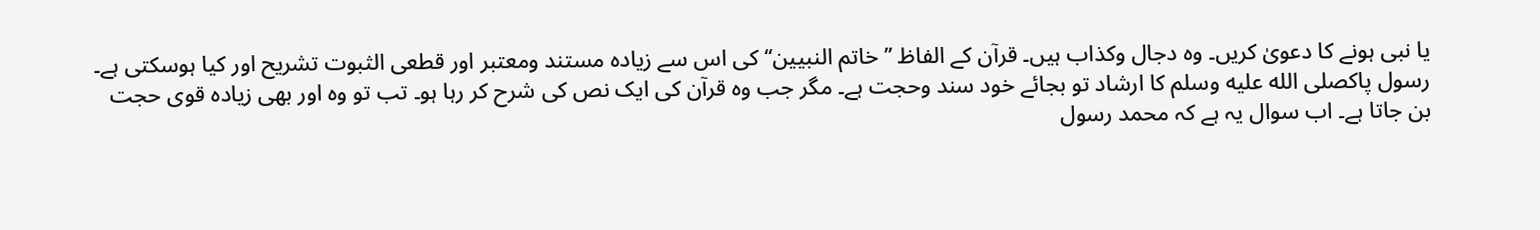یا نبی ہونے کا دعویٰ کریں۔ وہ دجال وکذاب ہیں۔ قرآن کے الفاظ ’’خاتم النبیین‘‘ کی اس سے زیادہ مستند ومعتبر اور قطعی الثبوت تشریح اور کیا ہوسکتی ہے۔ رسول پاکصلى الله عليه وسلم کا ارشاد تو بجائے خود سند وحجت ہے۔ مگر جب وہ قرآن کی ایک نص کی شرح کر رہا ہو۔ تب تو وہ اور بھی زیادہ قوی حجت بن جاتا ہے۔ اب سوال یہ ہے کہ محمد رسول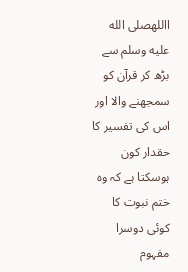االلهصلى الله عليه وسلم سے بڑھ کر قرآن کو سمجھنے والا اور اس کی تفسیر کا حقدار کون ہوسکتا ہے کہ وہ ختم نبوت کا کوئی دوسرا مفہوم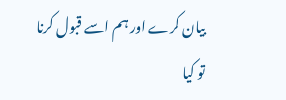بیان کرے اور ہم اسے قبول کرنا تو کیا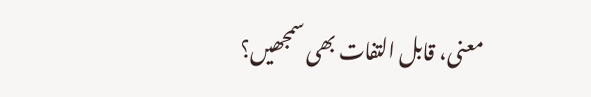معنی، قابل التفات بھی سمجھیں؟